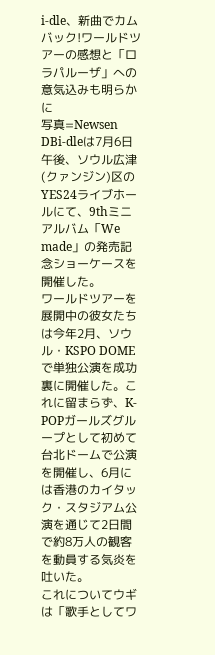i-dle、新曲でカムバック!ワールドツアーの感想と「ロラパルーザ」への意気込みも明らかに
写真=Newsen DBi-dleは7月6日午後、ソウル広津(クァンジン)区のYES24ライブホールにて、9thミニアルバム「We made」の発売記念ショーケースを開催した。
ワールドツアーを展開中の彼女たちは今年2月、ソウル・KSPO DOMEで単独公演を成功裏に開催した。これに留まらず、K-POPガールズグループとして初めて台北ドームで公演を開催し、6月には香港のカイタック・スタジアム公演を通じて2日間で約8万人の観客を動員する気炎を吐いた。
これについてウギは「歌手としてワ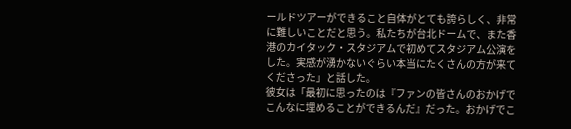ールドツアーができること自体がとても誇らしく、非常に難しいことだと思う。私たちが台北ドームで、また香港のカイタック・スタジアムで初めてスタジアム公演をした。実感が湧かないぐらい本当にたくさんの方が来てくださった」と話した。
彼女は「最初に思ったのは『ファンの皆さんのおかげでこんなに埋めることができるんだ』だった。おかげでこ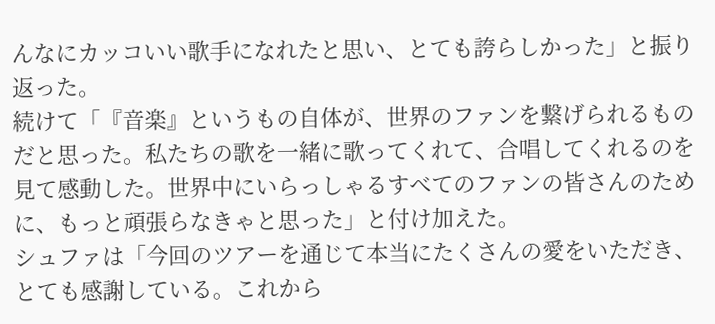んなにカッコいい歌手になれたと思い、とても誇らしかった」と振り返った。
続けて「『音楽』というもの自体が、世界のファンを繋げられるものだと思った。私たちの歌を一緒に歌ってくれて、合唱してくれるのを見て感動した。世界中にいらっしゃるすべてのファンの皆さんのために、もっと頑張らなきゃと思った」と付け加えた。
シュファは「今回のツアーを通じて本当にたくさんの愛をいただき、とても感謝している。これから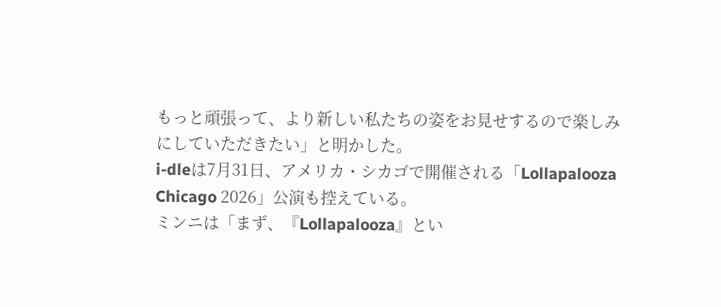もっと頑張って、より新しい私たちの姿をお見せするので楽しみにしていただきたい」と明かした。
i-dleは7月31日、アメリカ・シカゴで開催される「Lollapalooza Chicago 2026」公演も控えている。
ミンニは「まず、『Lollapalooza』とい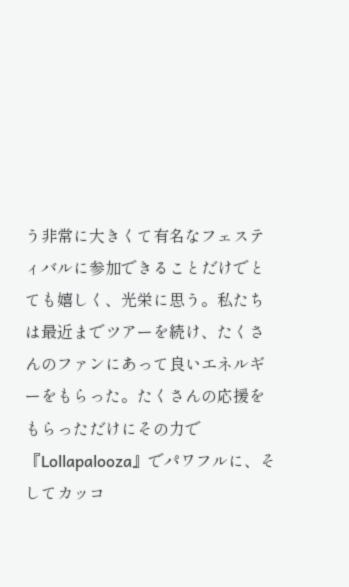う非常に大きくて有名なフェスティバルに参加できることだけでとても嬉しく、光栄に思う。私たちは最近までツアーを続け、たくさんのファンにあって良いエネルギーをもらった。たくさんの応援をもらっただけにその力で『Lollapalooza』でパワフルに、そしてカッコ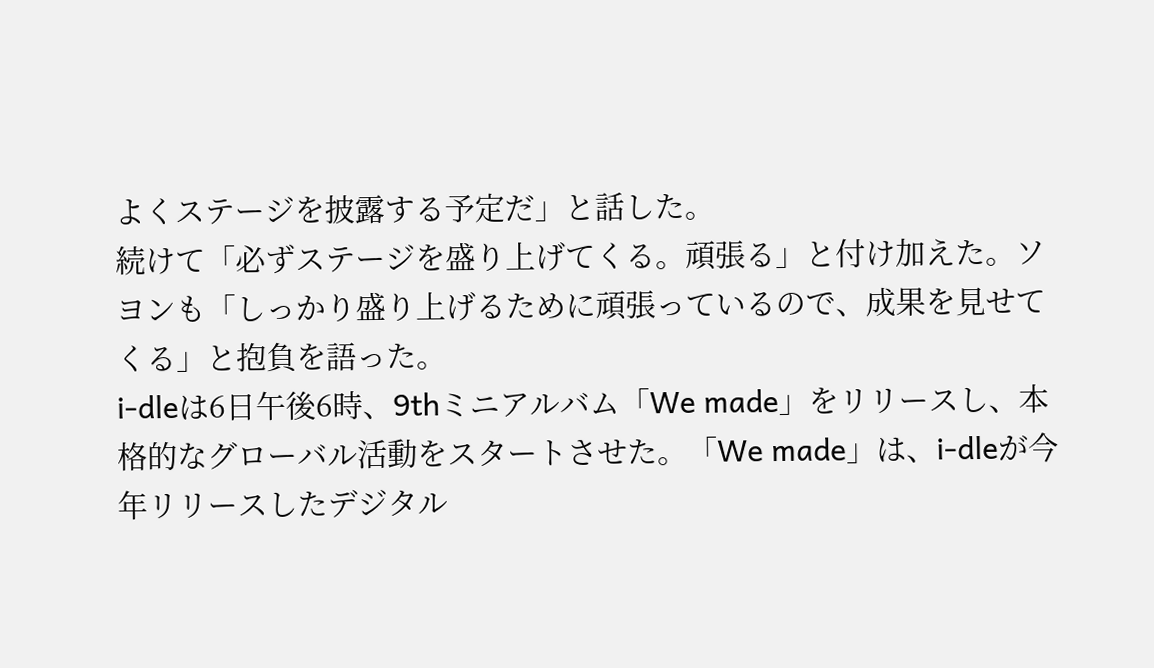よくステージを披露する予定だ」と話した。
続けて「必ずステージを盛り上げてくる。頑張る」と付け加えた。ソヨンも「しっかり盛り上げるために頑張っているので、成果を見せてくる」と抱負を語った。
i-dleは6日午後6時、9thミニアルバム「We made」をリリースし、本格的なグローバル活動をスタートさせた。「We made」は、i-dleが今年リリースしたデジタル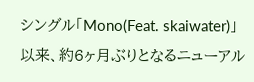シングル「Mono(Feat. skaiwater)」以来、約6ヶ月ぶりとなるニューアル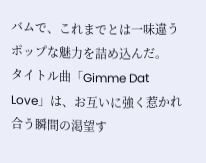バムで、これまでとは一味違うポップな魅力を詰め込んだ。
タイトル曲「Gimme Dat Love」は、お互いに強く惹かれ合う瞬間の渇望す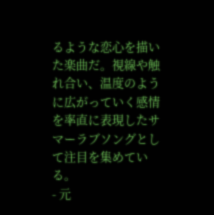るような恋心を描いた楽曲だ。視線や触れ合い、温度のように広がっていく感情を率直に表現したサマーラブソングとして注目を集めている。
- 元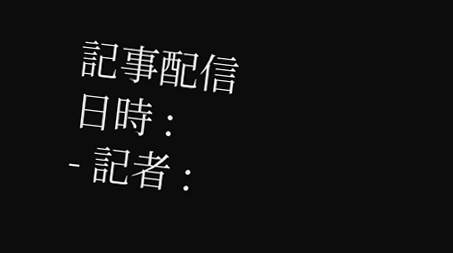記事配信日時 :
- 記者 :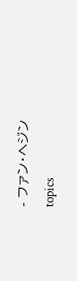- ファン・ヘジン
topics